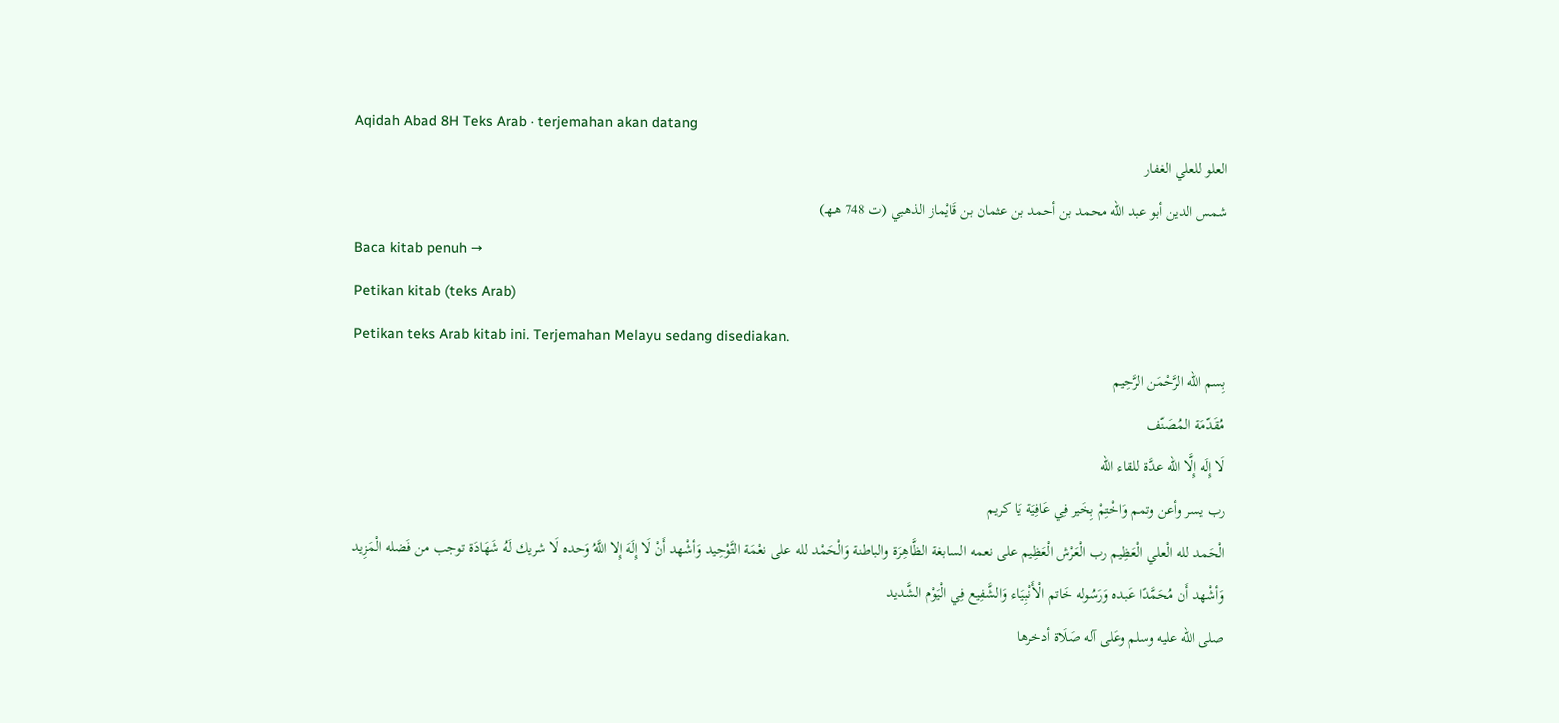Aqidah Abad 8H Teks Arab · terjemahan akan datang
العلو للعلي الغفار
شمس الدين أبو عبد الله محمد بن أحمد بن عثمان بن قَايْماز الذهبي (ت 748 هـهـ)
Baca kitab penuh →
Petikan kitab (teks Arab)
Petikan teks Arab kitab ini. Terjemahan Melayu sedang disediakan.
بِسم الله الرَّحْمَن الرَّحِيم
مُقَدّمَة المُصَنّف
لَا إِلَه إِلَّا الله عدَّة للقاء الله
رب يسر وأعن وتمم وَاخْتِمْ بِخَير فِي عَافِيَة يَا كريم
الْحَمد لله الْعلي الْعَظِيم رب الْعَرْش الْعَظِيم على نعمه السابغة الظَّاهِرَة والباطنة وَالْحَمْد لله على نعْمَة التَّوْحِيد وَأشْهد أَنْ لَا إِلَهَ إِلا اللَّهُ وَحده لَا شريك لَهُ شَهَادَة توجب من فَضله الْمَزِيد
وَأشْهد أَن مُحَمَّدًا عَبده وَرَسُوله خَاتم الْأَنْبِيَاء وَالشَّفِيع فِي الْيَوْم الشَّديد
صلى الله عليه وسلم وعَلى آله صَلَاة أدخرها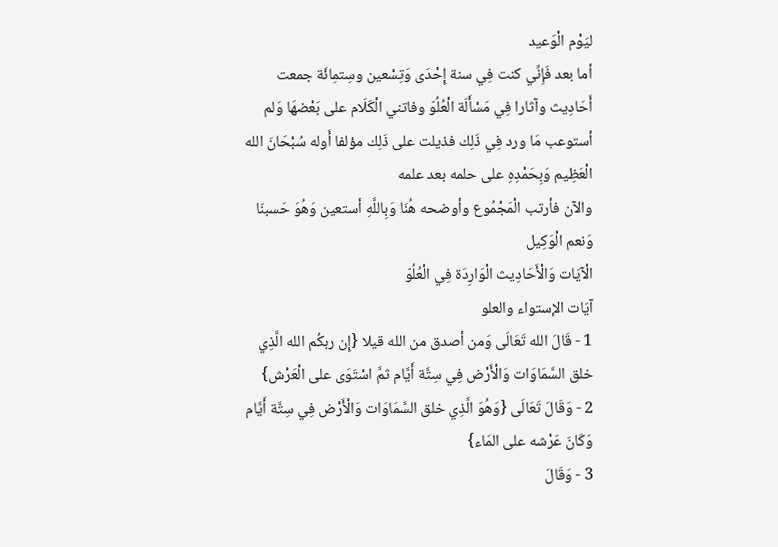ليَوْم الْوَعيد
أما بعد فَإِنِّي كنت فِي سنة إِحْدَى وَتِسْعين وسِتمِائَة جمعت أَحَادِيث وآثارا فِي مَسْأَلَة الْعُلُوّ وفاتني الْكَلَام على بَعْضهَا وَلم أستوعب مَا ورد فِي ذَلِك فذيلت على ذَلِك مؤلفا أَوله سُبْحَانَ الله الْعَظِيم وَبِحَمْدِهِ على حلمه بعد علمه
والآن فأرتب الْمَجْمُوع وأوضحه هُنَا وَبِاللَّهِ أستعين وَهُوَ حَسبنَا وَنعم الْوَكِيل
الْآيَات وَالْأَحَادِيث الْوَارِدَة فِي الْعُلُوّ
آيَات الإستواء والعلو
1 - قَالَ الله تَعَالَى وَمن أصدق من الله قيلا {إِن ربكُم الله الَّذِي خلق السَّمَاوَات وَالْأَرْض فِي سِتَّة أَيَّام ثمَّ اسْتَوَى على الْعَرْش}
2 - وَقَالَ تَعَالَى {وَهُوَ الَّذِي خلق السَّمَاوَات وَالْأَرْض فِي سِتَّة أَيَّام وَكَانَ عَرْشه على المَاء}
3 - وَقَالَ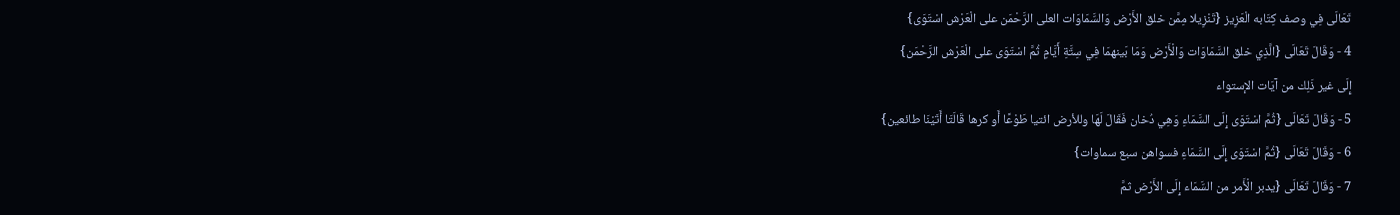تَعَالَى فِي وصف كِتَابه الْعَزِيز {تَنْزِيلا مِمَّن خلق الأَرْض وَالسَّمَاوَات العلى الرَّحْمَن على الْعَرْش اسْتَوَى}
4 - وَقَالَ تَعَالَى {الَّذِي خلق السَّمَاوَات وَالْأَرْض وَمَا بَينهمَا فِي سِتَّةِ أَيَّامٍ ثُمَّ اسْتَوَى على الْعَرْش الرَّحْمَن}
إِلَى غير ذَلِك من آيَات الإستواء
5 - وَقَالَ تَعَالَى {ثُمَّ اسْتَوَى إِلَى السَّمَاءِ وَهِي دُخان فَقَالَ لَهَا وللأرض ائتيا طَوْعًا أَو كرها قَالَتَا أَتَيْنَا طائعين}
6 - وَقَالَ تَعَالَى {ثُمَّ اسْتَوَى إِلَى السَّمَاءِ فسواهن سبع سماوات}
7 - وَقَالَ تَعَالَى {يدبر الْأَمر من السَّمَاء إِلَى الأَرْض ثمَّ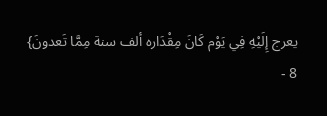يعرج إِلَيْهِ فِي يَوْم كَانَ مِقْدَاره ألف سنة مِمَّا تَعدونَ}
8 -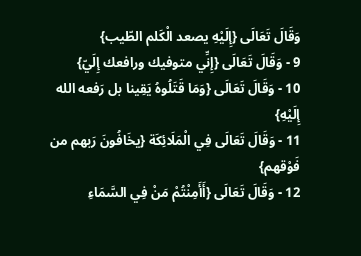وَقَالَ تَعَالَى {إِلَيْهِ يصعد الْكَلم الطّيب}
9 - وَقَالَ تَعَالَى {إِنِّي متوفيك ورافعك إِلَيّ}
10 - وَقَالَ تَعَالَى {وَمَا قَتَلُوهُ يَقِينا بل رَفعه الله إِلَيْهِ}
11 - وَقَالَ تَعَالَى فِي الْمَلَائِكَة {يخَافُونَ رَبهم من فَوْقهم}
12 - وَقَالَ تَعَالَى {أَأَمِنْتُمْ مَنْ فِي السَّمَاءِ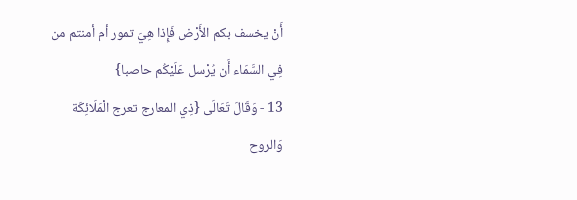أَنْ يخسف بكم الأَرْض فَإِذا هِيَ تمور أم أمنتم من فِي السَّمَاء أَن يُرْسل عَلَيْكُم حاصبا}
13 - وَقَالَ تَعَالَى {ذِي المعارج تعرج الْمَلَائِكَة وَالروح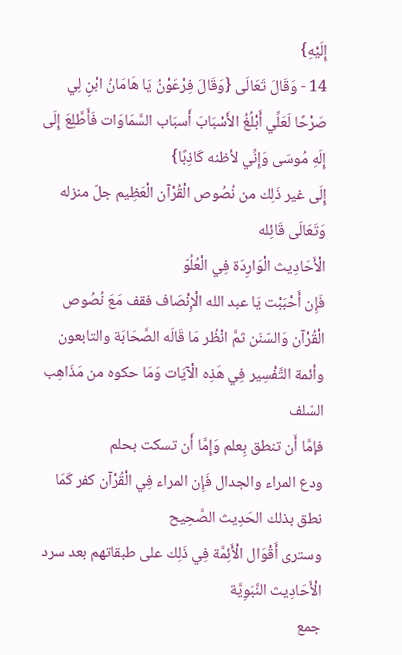إِلَيْهِ}
14 - وَقَالَ تَعَالَى {وَقَالَ فِرْعَوْنُ يَا هَامَانُ ابْنِ لِي صَرْحًا لَعَلِّي أَبْلُغُ الأَسْبَابَ أَسبَاب السَّمَاوَات فَأَطَّلِعَ إِلَى إِلَهِ مُوسَى وَإِنِّي لأظنه كَاذِبًا}
إِلَى غير ذَلِك من نُصُوص الْقُرْآن الْعَظِيم جلّ منزله وَتَعَالَى قَائِله
الْأَحَادِيث الْوَارِدَة فِي الْعُلُوّ
فَإِن أَحْبَبْت يَا عبد الله الْإِنْصَاف فقف مَعَ نُصُوص الْقُرْآن وَالسّنَن ثمَّ انْظُر مَا قَالَه الصَّحَابَة والتابعون وأئمة التَّفْسِير فِي هَذِه الْآيَات وَمَا حكوه من مَذَاهِب السّلف
فإمَّا أَن تنطق بِعلم وَإِمَّا أَن تسكت بحلم
ودع المراء والجدال فَإِن المراء فِي الْقُرْآن كفر كَمَا نطق بذلك الحَدِيث الصَّحِيح
وسترى أَقْوَال الْأَئِمَّة فِي ذَلِك على طبقاتهم بعد سرد الْأَحَادِيث النَّبَوِيَّة
جمع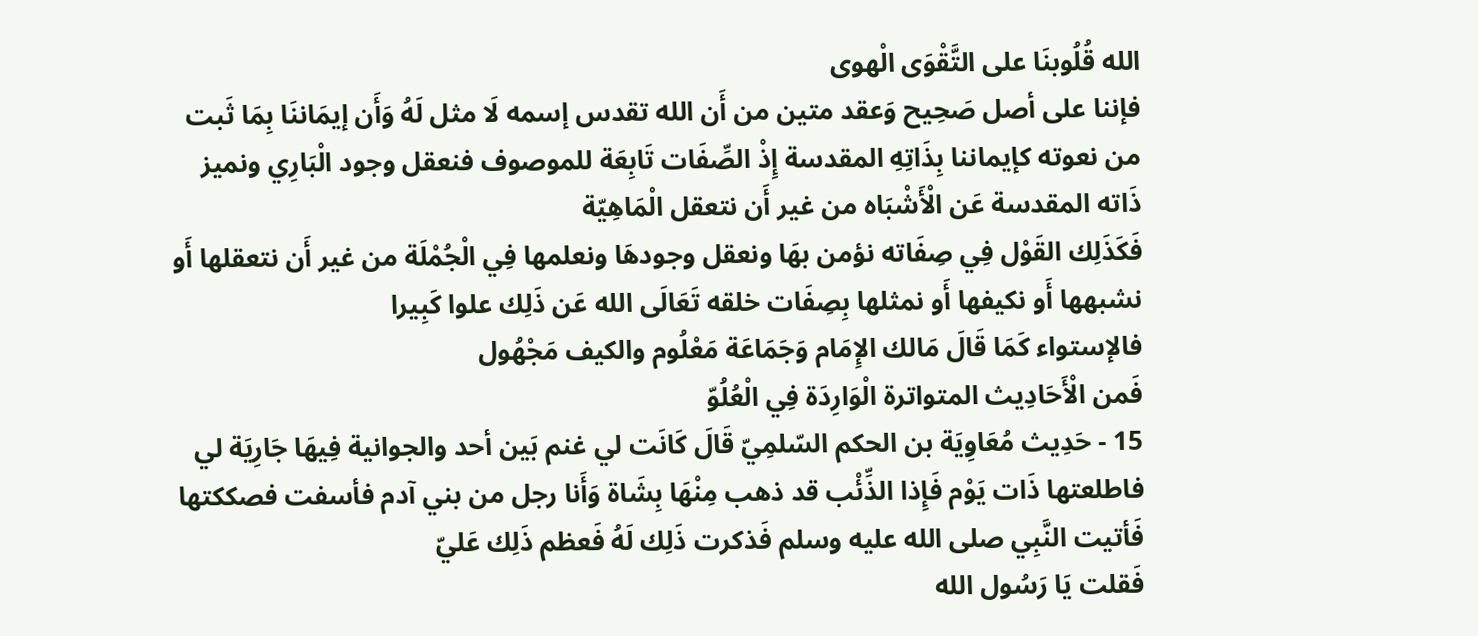الله قُلُوبنَا على التَّقْوَى الْهوى
فإننا على أصل صَحِيح وَعقد متين من أَن الله تقدس إسمه لَا مثل لَهُ وَأَن إيمَاننَا بِمَا ثَبت من نعوته كإيماننا بِذَاتِهِ المقدسة إِذْ الصِّفَات تَابِعَة للموصوف فنعقل وجود الْبَارِي ونميز ذَاته المقدسة عَن الْأَشْبَاه من غير أَن نتعقل الْمَاهِيّة
فَكَذَلِك القَوْل فِي صِفَاته نؤمن بهَا ونعقل وجودهَا ونعلمها فِي الْجُمْلَة من غير أَن نتعقلها أَو نشبهها أَو نكيفها أَو نمثلها بِصِفَات خلقه تَعَالَى الله عَن ذَلِك علوا كَبِيرا
فالإستواء كَمَا قَالَ مَالك الإِمَام وَجَمَاعَة مَعْلُوم والكيف مَجْهُول
فَمن الْأَحَادِيث المتواترة الْوَارِدَة فِي الْعُلُوّ
15 - حَدِيث مُعَاوِيَة بن الحكم السّلمِيّ قَالَ كَانَت لي غنم بَين أحد والجوانية فِيهَا جَارِيَة لي فاطلعتها ذَات يَوْم فَإِذا الذِّئْب قد ذهب مِنْهَا بِشَاة وَأَنا رجل من بني آدم فأسفت فصككتها فَأتيت النَّبِي صلى الله عليه وسلم فَذكرت ذَلِك لَهُ فَعظم ذَلِك عَليّ
فَقلت يَا رَسُول الله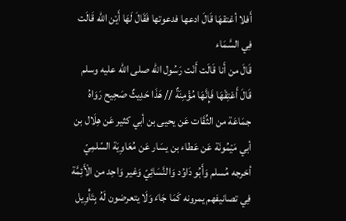أَفلا أعْتقهَا قَالَ ادعها فدعوتها فَقَالَ لَهَا أَيْن الله قَالَت فِي السَّمَاء
قَالَ من أَنا قَالَت أَنْت رَسُول الله صلى الله عليه وسلم
قَالَ أَعْتِقْهَا فَإِنَّهَا مُؤْمِنَةٌ // هَذَا حَدِيثٌ صَحِيح رَوَاهُ جمَاعَة من الثِّقَات عَن يحيى بن أبي كثير عَن هِلَال بن أبي مَيْمُونَة عَن عَطاء بن يسَار عَن مُعَاوِيَة السّلمِيّ أخرجه مُسلم وَأَبُو دَاوُد وَالنَّسَائِيّ وَغير وَاحِد من الْأَئِمَّة فِي تصانيفهم يمرونه كَمَا جَاءَ وَلَا يتعرضون لَهُ بِتَأْوِيل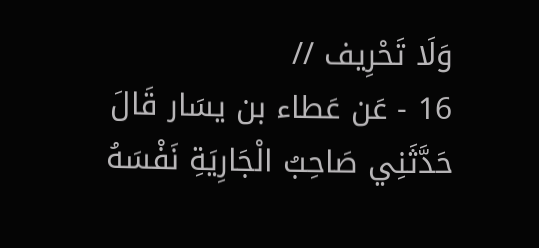وَلَا تَحْرِيف //
16 - عَن عَطاء بن يسَار قَالَ حَدَّثَنِي صَاحِبُ الْجَارِيَةِ نَفْسَهُ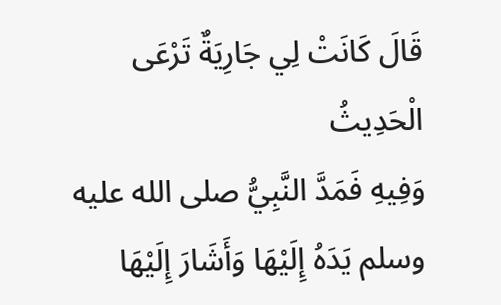قَالَ كَانَتْ لِي جَارِيَةٌ تَرْعَى الْحَدِيثُ
وَفِيهِ فَمَدَّ النَّبِيُّ صلى الله عليه وسلم يَدَهُ إِلَيْهَا وَأَشَارَ إِلَيْهَا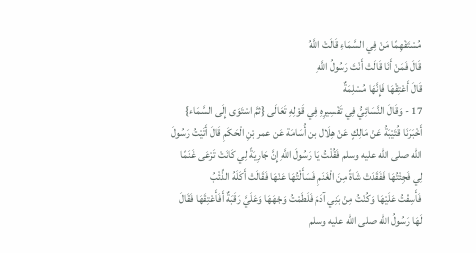مُسْتَفْهِمًا مَنْ فِي السَّمَاءِ قَالَتْ اللَّهُ
قَالَ فَمَنْ أَنَا قَالَتْ أَنْتَ رَسُولُ اللَّهِ
قَالَ أَعْتِقْهَا فَإِنَّهَا مُسْلِمَةٌ
17 - وَقَالَ النَّسَائِيُّ فِي تَفْسِيرِهِ فِي قَوْلِهِ تَعَالَى {ثمَّ اسْتَوَى إِلَى السَّمَاء} أَخْبَرَنَا قُتَيْبَةُ عَنْ مَالِكٍ عَنْ هِلَال بن أُسَامَة عَن عمر بْنِ الْحَكَمِ قَالَ أَتَيْتُ رَسُولَ الله صلى الله عليه وسلم فَقُلْتُ يَا رَسُولَ اللَّهِ إِنَّ جَارِيَةً لِي كَانَتْ تَرْعَى غَنَمًا لِي فَجِئْتُهَا فَفَقَدَتْ شَاةً مِنَ الْغَنَمِ فَسَأَلْتُهَا عَنْهَا فَقَالَتْ أَكَلَهُ الذِّئْبُ
فَأَسِفْتُ عَلَيْهَا وَكُنْتُ مِنْ بَنِي آدَمَ فَلَطَمْتُ وَجْهَهَا وَعَلَيَّ رَقَبَةٌ أَفَأَعْتِقَهَا فَقَالَ لَهَا رَسُولُ الله صلى الله عليه وسلم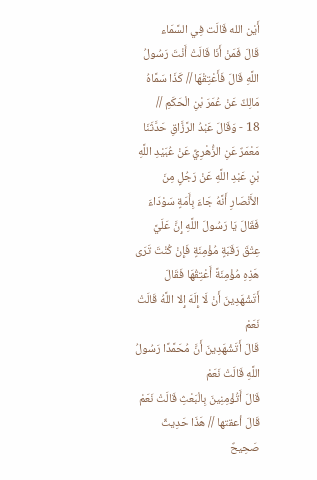أَيْن الله قَالَت فِي السَّمَاء
قَالَ فَمَنْ أَنَا قَالَتْ أَنْتَ رَسُولُ اللَّهِ قَالَ فَأَعْتِقْهَا // كَذَا سَمَّاهُ مَالِكٌ عَنْ عُمَرَ بْنِ الْحَكَمِ //
18 - وَقَالَ عَبْدُ الرَّزَّاقِ حَدَّثَنَا مَعْمَرٌ عَنِ الزُّهْرِيِّ عَنْ عُبَيْدِ اللَّهِ بْنِ عَبْدِ اللَّهِ عَنْ رَجُلٍ مِنَ الأَنْصَارِ أَنَّهُ جَاءَ بِأَمَةٍ سَوْدَاءَ فَقَالَ يَا رَسُولَ اللَّهِ إِنَّ عَلَيَّ عِتْقَ رَقَبَةٍ مُؤْمِنَةٍ فَإِنْ كُنْتَ تَرَى هَذِهِ مُؤْمِنَةً أَعْتِقُهَا فَقَالَ أَتَشْهَدِينَ أَنْ لَا إِلَهَ إِلا اللَّهُ قَالَتْ نَعَمْ
قَالَ أَتَشْهَدِينَ أَنَّ مُحَمَّدًا رَسُولُ اللَّهِ قَالَتْ نَعَمْ
قَالَ أَتُؤْمِنِينَ بِالْبَعْثِ قَالَتْ نَعَمْ
قَالَ أعقتها // هَذَا حَدِيثٌ صَحِيحٌ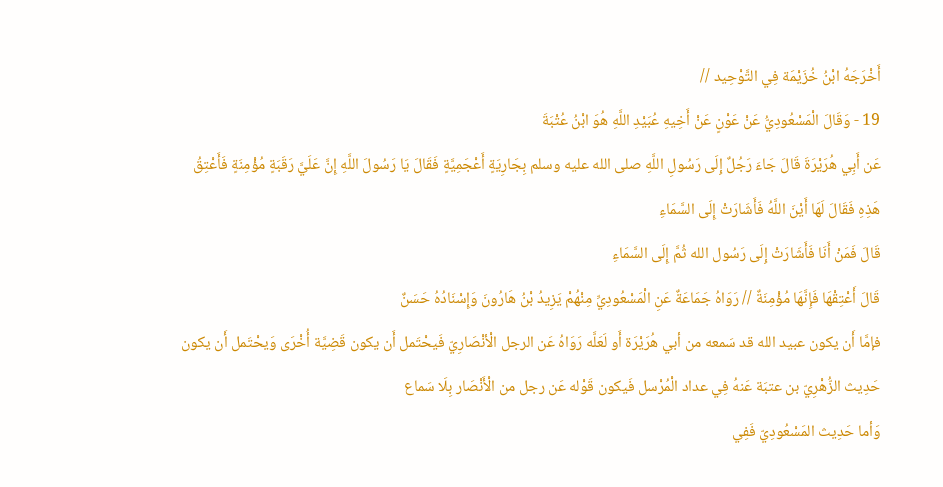أَخْرَجَهُ ابْنُ خُزَيْمَة فِي التَّوْحِيد //
19 - وَقَالَ الْمَسْعُودِيُّ عَنْ عَوْنٍ عَنْ أَخِيهِ عُبَيْدِ اللَّهِ هُوَ ابْنُ عُتْبَةَ
عَن أَبِي هُرَيْرَةَ قَالَ جَاءَ رَجُلٌ إِلَى رَسُولِ اللَّهِ صلى الله عليه وسلم بِجَارِيَةٍ أَعْجَمِيَّةٍ فَقَالَ يَا رَسُولَ اللَّهِ إِنَّ عَلَيَّ رَقَبَةٍ مُؤْمِنَةٍ فَأَعْتِقُ هَذِهِ فَقَالَ لَهَا أَيْنَ اللَّهُ فَأَشَارَتْ إِلَى السَّمَاءِ
قَالَ فَمَنْ أَنَا فَأَشَارَتْ إِلَى رَسُول الله ثُمَّ إِلَى السَّمَاءِ
قَالَ أَعْتِقْهَا فَإِنَّهَا مُؤْمِنَةٌ // رَوَاهُ جَمَاعَةٌ عَنِ الْمَسْعُودِيِّ مِنْهُمْ يَزِيدُ بْنُ هَارُونَ وَإِسْنَادُهُ حَسَنٌ
فإمَّا أَن يكون عبيد الله قد سَمعه من أبي هُرَيْرَة أَو لَعَلَّه رَوَاهُ عَن الرجل الْأنْصَارِيّ فَيحْتَمل أَن يكون قَضِيَّة أُخْرَى وَيحْتَمل أَن يكون حَدِيث الزُّهْرِيّ بن عتبَة عَنهُ فِي عداد الْمُرْسل فَيكون قَوْله عَن رجل من الْأَنْصَار بِلَا سَماع
وَأما حَدِيث المَسْعُودِيّ فَفِي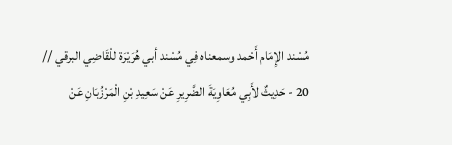مُسْند الإِمَام أَحْمد وسمعناه فِي مُسْند أبي هُرَيْرَة للْقَاضِي البرقي //
20 - حَدِيثٌ لأَبِي مُعَاوِيَةَ الضَّرِيرِ عَنْ سَعِيدِ بْنِ الْمَرْزُبَانِ عَنْ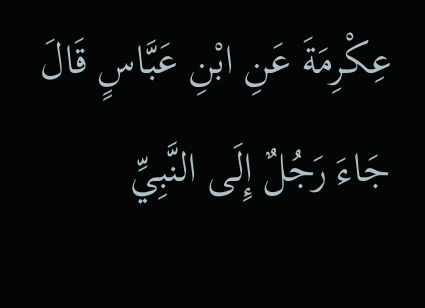عِكْرِمَةَ عَنِ ابْنِ عَبَّاسٍ قَالَ جَاءَ رَجُلٌ إِلَى النَّبِيِّ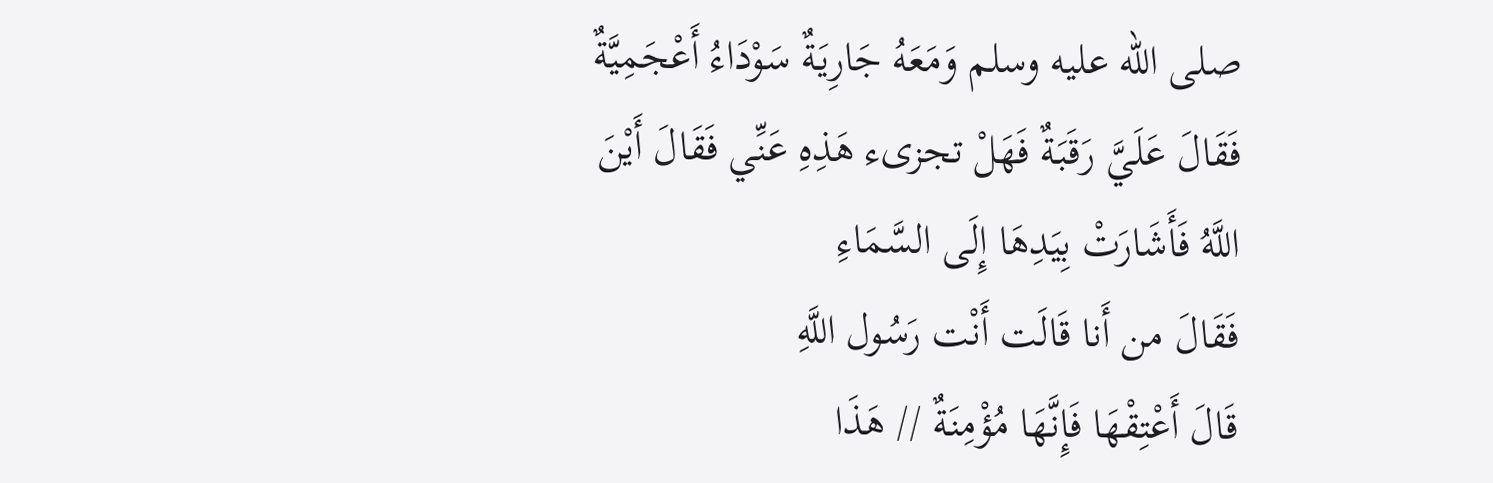صلى الله عليه وسلم وَمَعَهُ جَارِيَةٌ سَوْدَاءُ أَعْجَمِيَّةٌ فَقَالَ عَلَيَّ رَقَبَةٌ فَهَلْ تجزىء هَذِهِ عَنِّي فَقَالَ أَيْنَ اللَّهُ فَأَشَارَتْ بِيَدِهَا إِلَى السَّمَاءِ
فَقَالَ من أَنا قَالَت أَنْت رَسُول اللَّهِ
قَالَ أَعْتِقْهَا فَإِنَّهَا مُؤْمِنَةٌ // هَذَا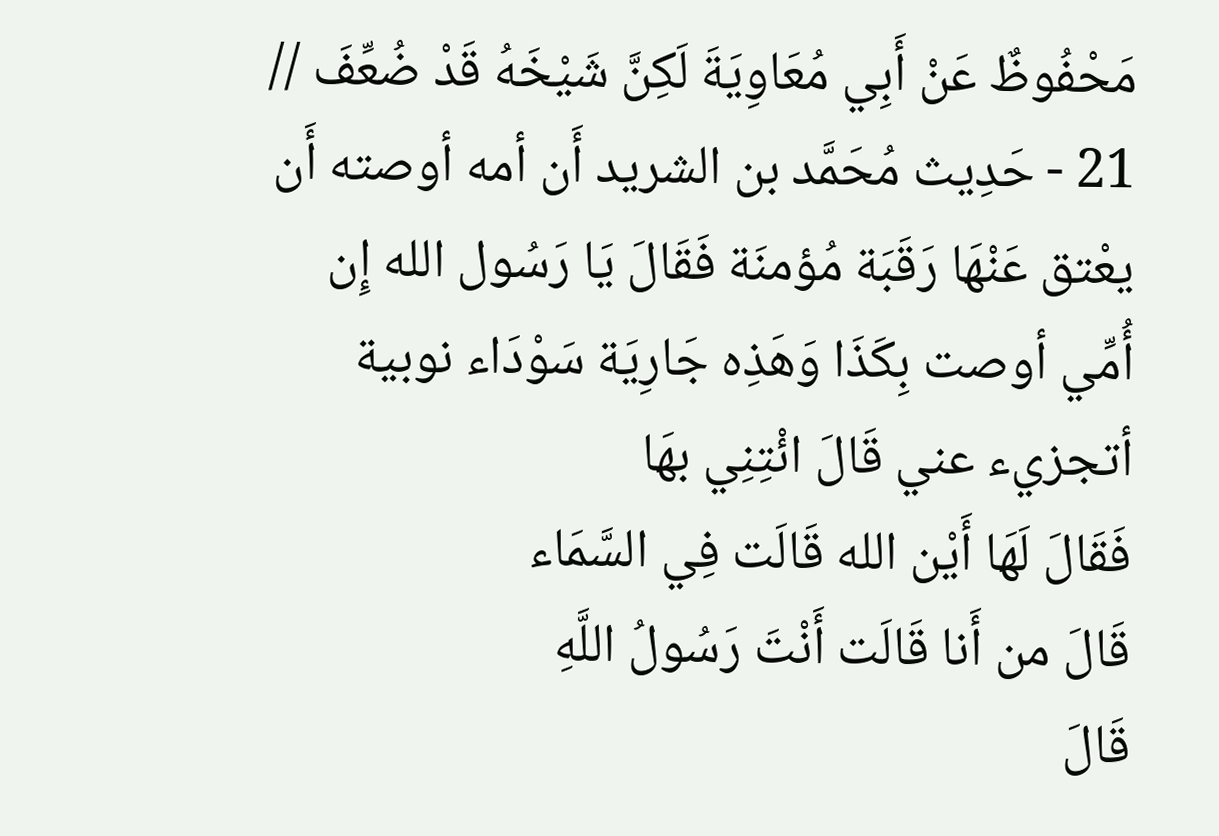مَحْفُوظٌ عَنْ أَبِي مُعَاوِيَةَ لَكِنَّ شَيْخَهُ قَدْ ضُعِّفَ //
21 - حَدِيث مُحَمَّد بن الشريد أَن أمه أوصته أَن يعْتق عَنْهَا رَقَبَة مُؤمنَة فَقَالَ يَا رَسُول الله إِن أُمِّي أوصت بِكَذَا وَهَذِه جَارِيَة سَوْدَاء نوبية أتجزيء عني قَالَ ائْتِنِي بهَا
فَقَالَ لَهَا أَيْن الله قَالَت فِي السَّمَاء
قَالَ من أَنا قَالَت أَنْتَ رَسُولُ اللَّهِ
قَالَ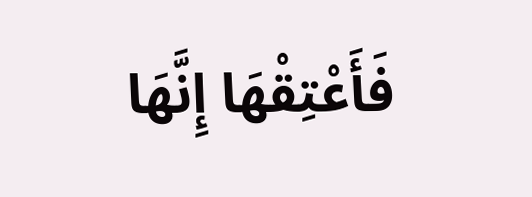فَأَعْتِقْهَا إِنَّهَا